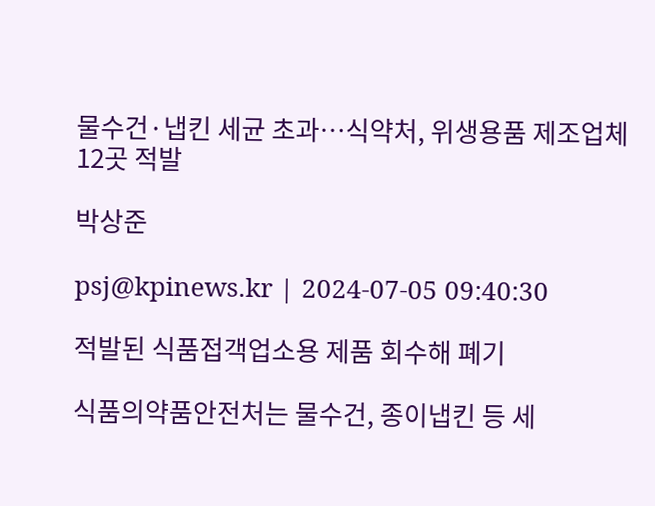물수건·냅킨 세균 초과…식약처, 위생용품 제조업체 12곳 적발

박상준

psj@kpinews.kr | 2024-07-05 09:40:30

적발된 식품접객업소용 제품 회수해 폐기

식품의약품안전처는 물수건, 종이냅킨 등 세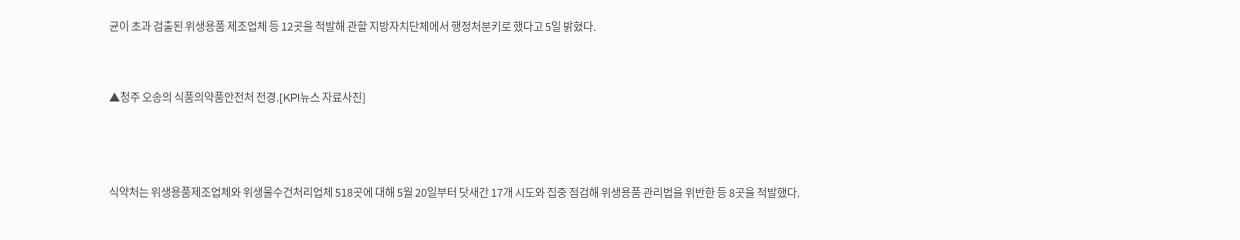균이 초과 검출된 위생용품 제조업체 등 12곳을 적발해 관할 지방자치단체에서 행정처분키로 했다고 5일 밝혔다.


▲청주 오송의 식품의약품안전처 전경.[KPI뉴스 자료사진]



식약처는 위생용품제조업체와 위생물수건처리업체 518곳에 대해 5월 20일부터 닷새간 17개 시도와 집중 점검해 위생용품 관리법을 위반한 등 8곳을 적발했다.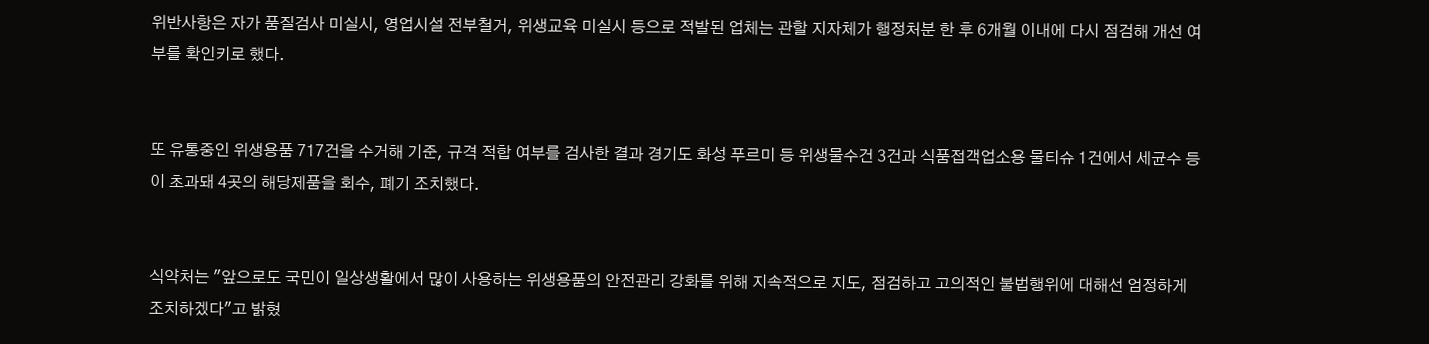위반사항은 자가 품질검사 미실시, 영업시설 전부철거, 위생교육 미실시 등으로 적발된 업체는 관할 지자체가 행정처분 한 후 6개월 이내에 다시 점검해 개선 여부를 확인키로 했다.


또 유통중인 위생용품 717건을 수거해 기준, 규격 적합 여부를 검사한 결과 경기도 화성 푸르미 등 위생물수건 3건과 식품접객업소용 물티슈 1건에서 세균수 등이 초과돼 4곳의 해당제품을 회수, 폐기 조치했다.


식약처는 "앞으로도 국민이 일상생활에서 많이 사용하는 위생용품의 안전관리 강화를 위해 지속적으로 지도, 점검하고 고의적인 불법행위에 대해선 엄정하게 조치하겠다"고 밝혔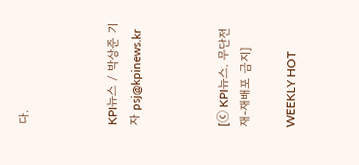다.



KPI뉴스 / 박상준 기자 psj@kpinews.kr



[ⓒ KPI뉴스. 무단전재-재배포 금지]

WEEKLY HOT